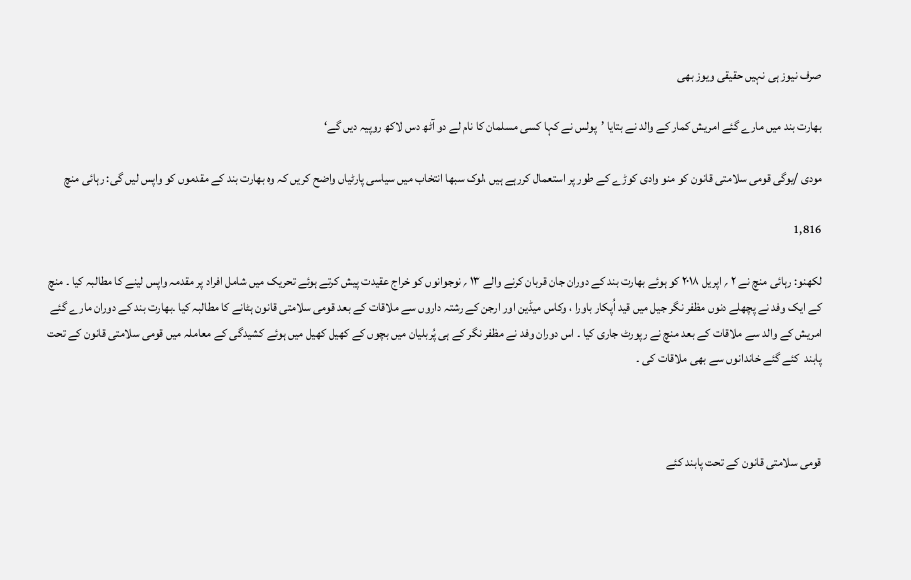صرف نیوز ہی نہیں حقیقی ویوز بھی

بھارت بند میں مارے گئے امریش کمار کے والد نے بتایا ’پولس نے کہا کسی مسلمان کا نام لے دو آٹھ دس لاکھ روپیہ دیں گے‘

مودی /یوگی قومی سلامتی قانون کو منو وادی کوڑے کے طور پر استعمال کررہے ہیں ،لوک سبھا انتخاب میں سیاسی پارٹیاں واضح کریں کہ وہ بھارت بند کے مقدموں کو واپس لیں گی: رہائی منچ

1,816

لکھنو: رہائی منچ نے ۲ ؍ اپریل ۲۰۱۸ کو ہوئے بھارت بند کے دوران جان قربان کرنے والے ۱۳ ؍ نوجوانوں کو خراج عقیدت پیش کرتے ہوئے تحریک میں شامل افراد پر مقدمہ واپس لینے کا مطالبہ کیا ۔ منچ کے ایک وفد نے پچھلے دنوں مظفر نگر جیل میں قید اُپکار باورا ، وکاس میڈین اور ارجن کے رشتہ داروں سے ملاقات کے بعد قومی سلامتی قانون ہٹانے کا مطالبہ کیا ۔بھارت بند کے دوران مارے گئے امریش کے والد سے ملاقات کے بعد منچ نے رپورٹ جاری کیا ۔ اس دوران وفد نے مظفر نگر کے ہی پُربلیان میں بچوں کے کھیل کھیل میں ہوئے کشیدگی کے معاملہ میں قومی سلامتی قانون کے تحت پابند  کئے گئے خاندانوں سے بھی ملاقات کی ۔



قومی سلامتی قانون کے تحت پابند کئے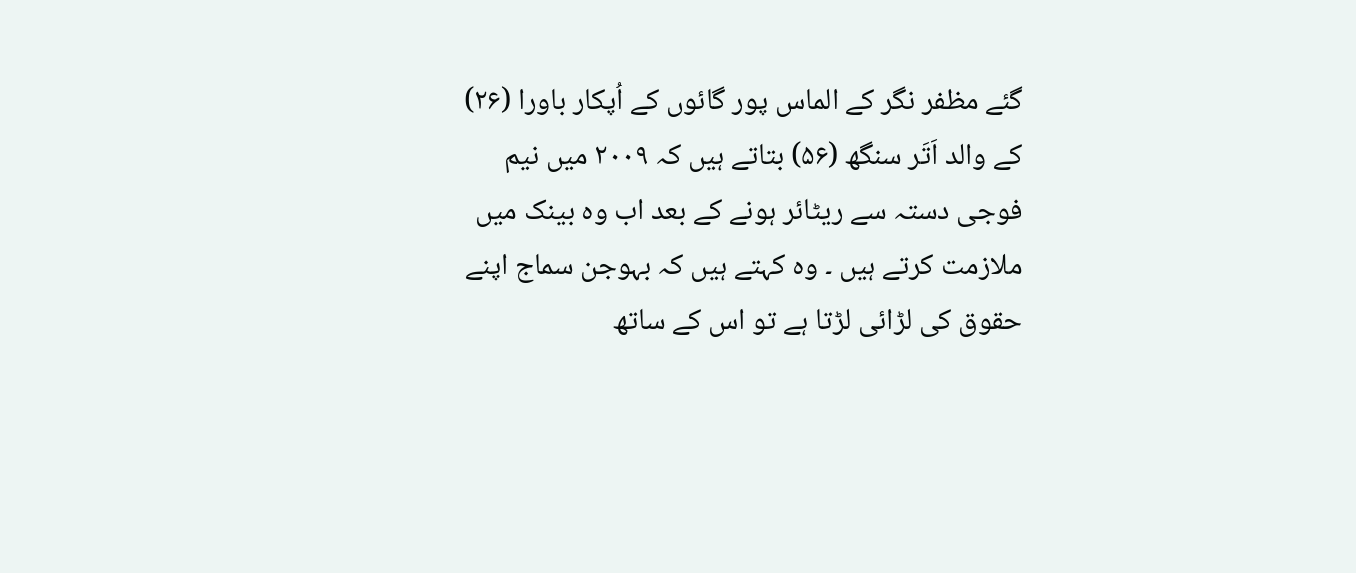گئے مظفر نگر کے الماس پور گائوں کے اُپکار باورا (۲۶) کے والد اَتَر سنگھ (۵۶) بتاتے ہیں کہ ۲۰۰۹ میں نیم فوجی دستہ سے ریٹائر ہونے کے بعد اب وہ بینک میں ملازمت کرتے ہیں ۔ وہ کہتے ہیں کہ بہوجن سماج اپنے حقوق کی لڑائی لڑتا ہے تو اس کے ساتھ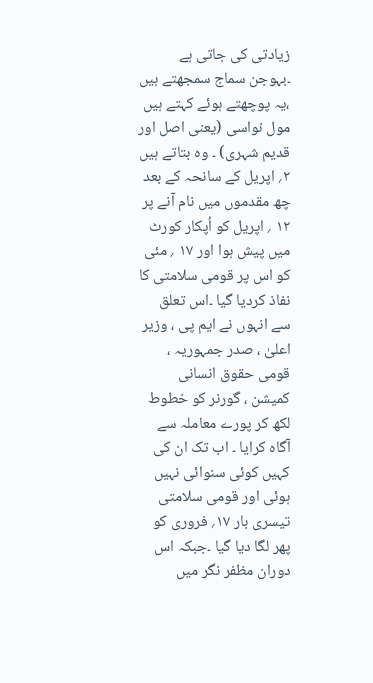زیادتی کی جاتی ہے ۔بہوجن سماج سمجھتے ہیں ،یہ پوچھتے ہوئے کہتے ہیں مول نواسی (یعنی اصل اور قدیم شہری) ۔ وہ بتاتے ہیں ۲؍ اپریل کے سانحہ کے بعد چھ مقدموں میں نام آنے پر ۱۲ ؍ اپریل کو اُپکار کورٹ میں پیش ہوا اور ۱۷ ؍ مئی کو اس پر قومی سلامتی کا نفاذ کردیا گیا ۔اس تعلق سے انہوں نے ایم پی ، وزیر اعلیٰ ، صدر جمہوریہ ، قومی حقوق انسانی کمیشن ، گورنر کو خطوط لکھ کر پورے معاملہ سے آگاہ کرایا ۔ اب تک ان کی کہیں کوئی سنوائی نہیں ہوئی اور قومی سلامتی تیسری بار ۱۷؍ فروری کو پھر لگا دیا گیا ۔جبکہ اس دوران مظفر نگر میں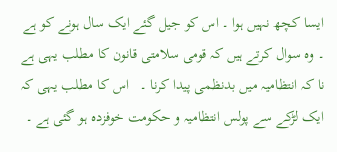ایسا کچھ نہیں ہوا ۔ اس کو جیل گئے ایک سال ہونے کو ہے ۔ وہ سوال کرتے ہیں کہ قومی سلامتی قانون کا مطلب یہی ہے نا کہ انتظامیہ میں بدنظمی پیدا کرنا ۔   اس کا مطلب یہی کہ ایک لڑکے سے پولس انتظامیہ و حکومت خوفزدہ ہو گئی ہے ۔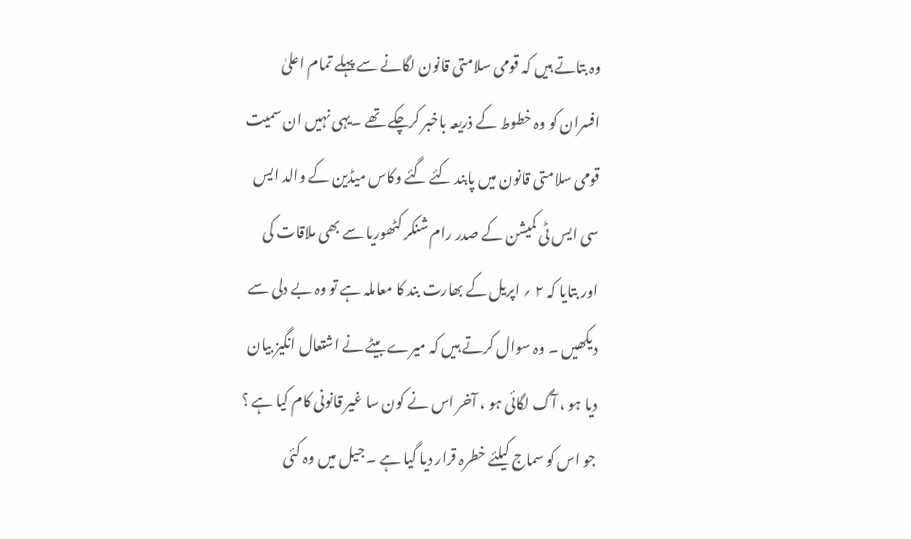وہ بتاتے ہیں کہ قومی سلامتی قانون لگانے سے پہلے تمام اعلیٰ افسران کو وہ خطوط کے ذریعہ باخبر کرچکے تھے ۔یہی نہیں ان سمیت قومی سلامتی قانون میں پابند کئے گئے وکاس میڈین کے والد ایس سی ایس ٹی کمیشن کے صدر رام شنکر کٹھوریا سے بھی ملاقات کی اور بتایا کہ ۲ ؍ اپریل کے بھارت بند کا معاملہ ہے تو وہ بے دلی سے دیکھیں ۔ وہ سوال کرتے ہیں کہ میرے بیٹے نے اشتعال انگیز بیان دیا ہو ، آگ لگائی ہو ، آخر اس نے کون سا غیر قانونی کام کیا ہے ؟ جو اس کو سماج کیلئے خطرہ قرار دیا گیا ہے ۔ جیل میں وہ کئی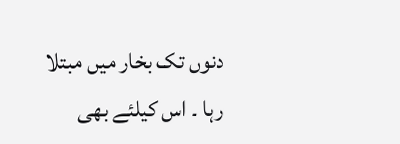دنوں تک بخار میں مبتلا رہا ۔ اس کیلئے بھی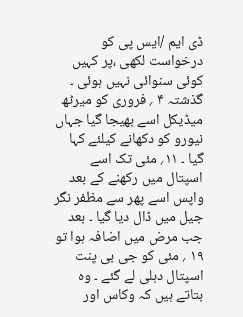ڈی ایم /ایس پی کو درخواست لکھی ،پر کہیں کوئی سنوائی نہیں ہوئی ۔ گذشتہ ۴ ؍ فروری کو میرٹھ میڈیکل اسے بھیجا گیا جہاں نیورو کو دکھانے کیلئے کہا گیا ۔ ۱۱؍ مئی تک اسے اسپتال میں رکھنے کے بعد واپس اسے پھر سے مظفر نگر جیل میں ڈال دیا گیا ۔ بعد جب مرض میں اضافہ ہوا تو ۱۹ ؍ مئی کو جی بی پنت اسپتال دہلی لے گئے ۔ وہ بتاتے ہیں کہ وکاس اور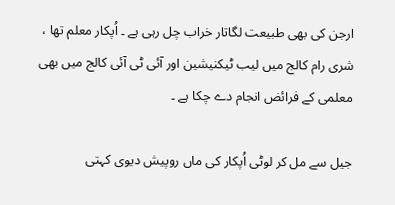ارجن کی بھی طبیعت لگاتار خراب چل رہی ہے ۔ اُپکار معلم تھا ، شری رام کالج میں لیب ٹیکنیشین اور آئی ٹی آئی کالج میں بھی معلمی کے فرائض انجام دے چکا ہے ۔

جیل سے مل کر لوٹی اُپکار کی ماں روپیش دیوی کہتی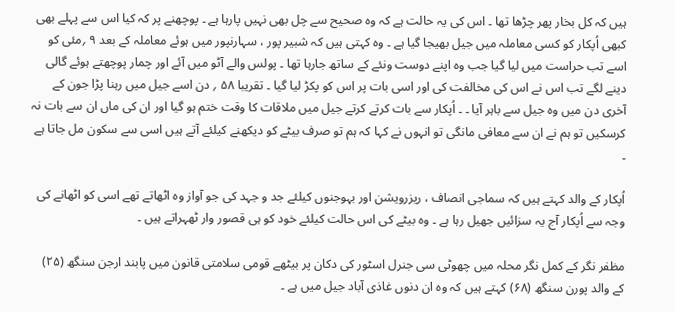ہیں کہ کل بخار پھر چڑھا تھا ۔ اس کی یہ حالت ہے کہ وہ صحیح سے چل بھی نہیں پارہا ہے ۔ پوچھنے پر کہ کیا اس سے پہلے بھی کبھی اُپکار کو کسی معاملہ میں جیل بھیجا گیا ہے ۔ وہ کہتی ہیں کہ شبیر پور ، سہارنپور میں ہوئے معاملہ کے بعد ۹ ؍مئی کو اسے تب حراست میں لیا گیا جب وہ اپنے دوست ونئے کے ساتھ جارہا تھا ۔ پولس والے آٹو میں آئے اور چمار پوچھتے ہوئے گالی دینے لگے تب اس نے اس کی مخالفت کی اور اسی بات پر اس کو پکڑ لیا گیا ۔ تقریبا ۵۸ ؍ دن اسے جیل میں رہنا پڑا جون کے آخری دن میں وہ جیل سے باہر آیا ۔ ۔ اُپکار سے بات کرتے کرتے جیل میں ملاقات کا وقت ختم ہو گیا اور ان کی ماں ان سے بات نہ کرسکیں تو ہم نے ان سے معافی مانگی تو انہوں نے کہا کہ ہم تو صرف بیٹے کو دیکھنے کیلئے آتے ہیں اسی سے سکون مل جاتا ہے ۔

اُپکار کے والد کہتے ہیں کہ سماجی انصاف ، ریزرویشن اور بہوجنوں کیلئے جد و جہد کی جو آواز وہ اٹھاتے تھے اسی کو اٹھانے کی وجہ سے اُپکار آج یہ سزائیں جھیل رہا ہے ۔ وہ بیٹے کی اس حالت کیلئے خود کو ہی قصور وار ٹھہراتے ہیں ۔

مظفر نگر کے کمل نگر محلہ میں چھوٹی سی جنرل اسٹور کی دکان پر بیٹھے قومی سلامتی قانون میں پابند ارجن سنگھ (۲۵) کے والد پورن سنگھ (۶۸) کہتے ہیں کہ وہ ان دنوں غاذی آباد جیل میں ہے ۔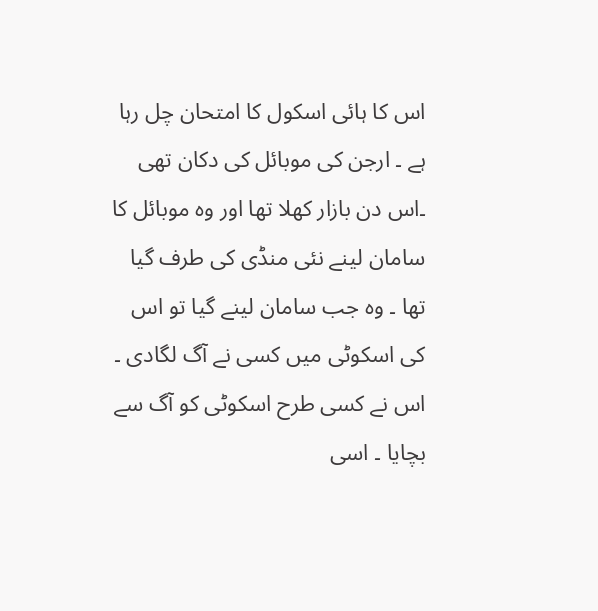اس کا ہائی اسکول کا امتحان چل رہا ہے ۔ ارجن کی موبائل کی دکان تھی ۔اس دن بازار کھلا تھا اور وہ موبائل کا سامان لینے نئی منڈی کی طرف گیا تھا ۔ وہ جب سامان لینے گیا تو اس کی اسکوٹی میں کسی نے آگ لگادی ۔ اس نے کسی طرح اسکوٹی کو آگ سے بچایا ۔ اسی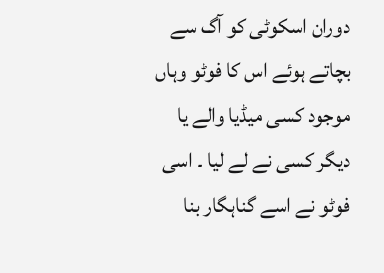دوران اسکوٹی کو آگ سے بچاتے ہوئے اس کا فوٹو وہاں موجود کسی میڈیا والے یا دیگر کسی نے لے لیا ۔ اسی فوٹو نے اسے گناہگار بنا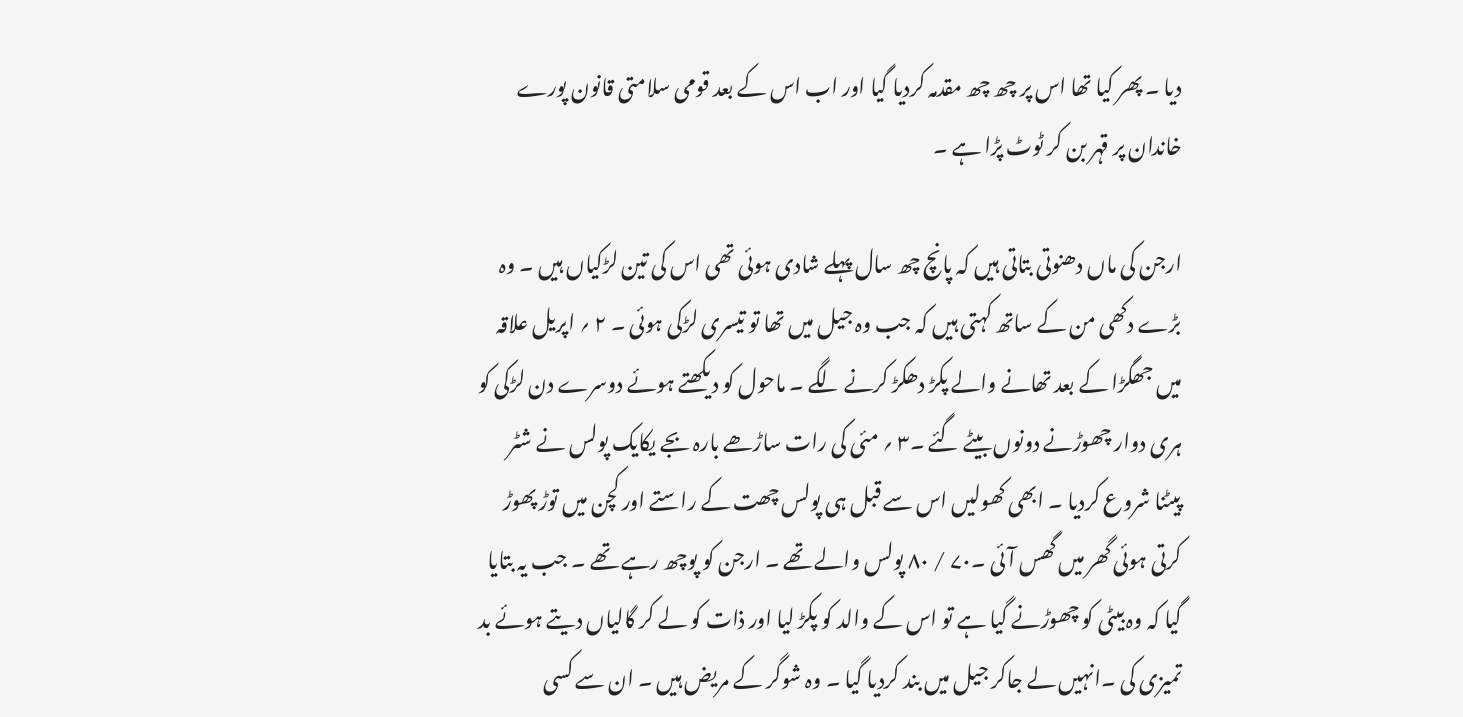دیا ۔ پھر کیا تھا اس پر چھ چھ مقدمہ کردیا گیا اور اب اس کے بعد قومی سلامتی قانون پورے خاندان پر قہر بن کر ٹوٹ پڑا ہے ۔

ارجن کی ماں دھنوتی بتاتی ہیں کہ پانچ چھ سال پہلے شادی ہوئی تھی اس کی تین لڑکیاں ہیں ۔ وہ بڑے دکھی من کے ساتھ کہتی ہیں کہ جب وہ جیل میں تھا تو تیسری لڑکی ہوئی ۔ ۲ ؍ اپریل علاقہ میں جھگڑا کے بعد تھانے والے پکڑ دھکڑ کرنے لگے ۔ ماحول کو دیکھتے ہوئے دوسرے دن لڑکی کو ہری دوار چھوڑنے دونوں بیٹے گئے ۔۳ ؍ مئی کی رات ساڑھے بارہ بجے یکایک پولس نے شٹر پیٹنا شروع کردیا ۔ ابھی کھولیں اس سے قبل ہی پولس چھت کے راستے اور کچن میں توڑ پھوڑ کرتی ہوئی گھر میں گھس آئی ۔۷۰ / ۸۰ پولس والے تھے ۔ ارجن کو پوچھ رہے تھے ۔ جب یہ بتایا گیا کہ وہ بیٹی کو چھوڑنے گیا ہے تو اس کے والد کو پکڑ لیا اور ذات کو لے کر گالیاں دیتے ہوئے بد تمیزی کی ۔انہیں لے جاکر جیل میں بند کردیا گیا ۔ وہ شوگر کے مریض ہیں ۔ ان سے کسی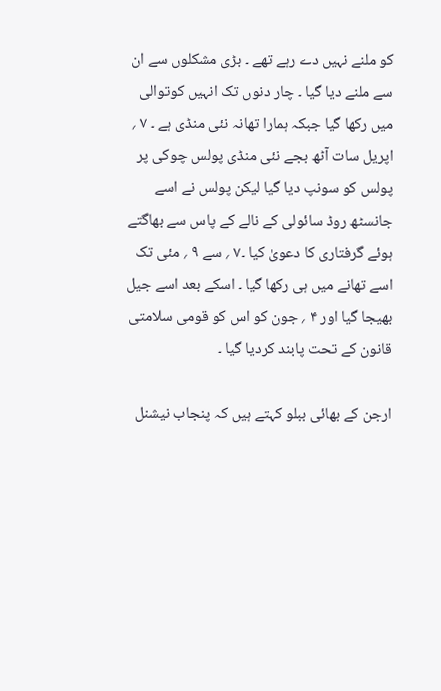کو ملنے نہیں دے رہے تھے ۔ بڑی مشکلوں سے ان سے ملنے دیا گیا ۔ چار دنوں تک انہیں کوتوالی میں رکھا گیا جبکہ ہمارا تھانہ نئی منڈی ہے ۔ ۷ ؍ اپریل سات آٹھ بجے نئی منڈی پولس چوکی پر پولس کو سونپ دیا گیا لیکن پولس نے اسے جانسٹھ روڈ سائولی کے نالے کے پاس سے بھاگتے ہوئے گرفتاری کا دعویٰ کیا ۔۷ ؍ سے ۹ ؍ مئی تک اسے تھانے میں ہی رکھا گیا ۔ اسکے بعد اسے جیل بھیجا گیا اور ۴ ؍ جون کو اس کو قومی سلامتی قانون کے تحت پابند کردیا گیا ۔

ارجن کے بھائی ببلو کہتے ہیں کہ پنجاب نیشنل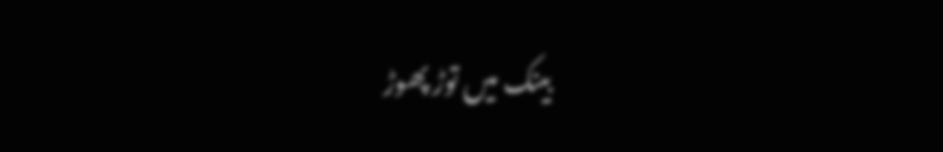بینک میں توڑ پھوڑ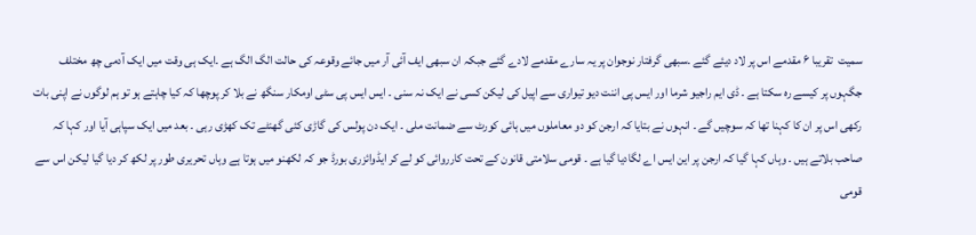سمیت  تقریبا ۶ مقدمے اس پر لاد دیئے گئے ۔سبھی گرفتار نوجوان پر یہ سارے مقدمے لادے گئے جبکہ ان سبھی ایف آئی آر میں جائے وقوعہ کی حالت الگ الگ ہے ۔ایک ہی وقت میں ایک آدمی چھ مختلف جگہوں پر کیسے رہ سکتا ہے ۔ ڈی ایم راجیو شرما اور ایس پی اننت دیو تیواری سے اپیل کی لیکن کسی نے ایک نہ سنی ۔ ایس ایس پی سٹی اومکار سنگھ نے بلا کر پوچھا کہ کیا چاہتے ہو تو ہم لوگوں نے اپنی بات رکھی اس پر ان کا کہنا تھا کہ سوچیں گے ۔ انہوں نے بتایا کہ ارجن کو دو معاملوں میں ہائی کورٹ سے ضمانت ملی ۔ ایک دن پولس کی گاڑی کئی گھنٹے تک کھڑی رہی ۔ بعد میں ایک سپاہی آیا اور کہا کہ صاحب بلاتے ہیں ۔ وہاں کہا گیا کہ ارجن پر این ایس اے لگادیا گیا ہے ۔ قومی سلامتی قانون کے تحت کارروائی کو لے کر ایڈوائزری بورڈ جو کہ لکھنو میں ہوتا ہے وہاں تحریری طور پر لکھ کر دیا گیا لیکن اس سے قومی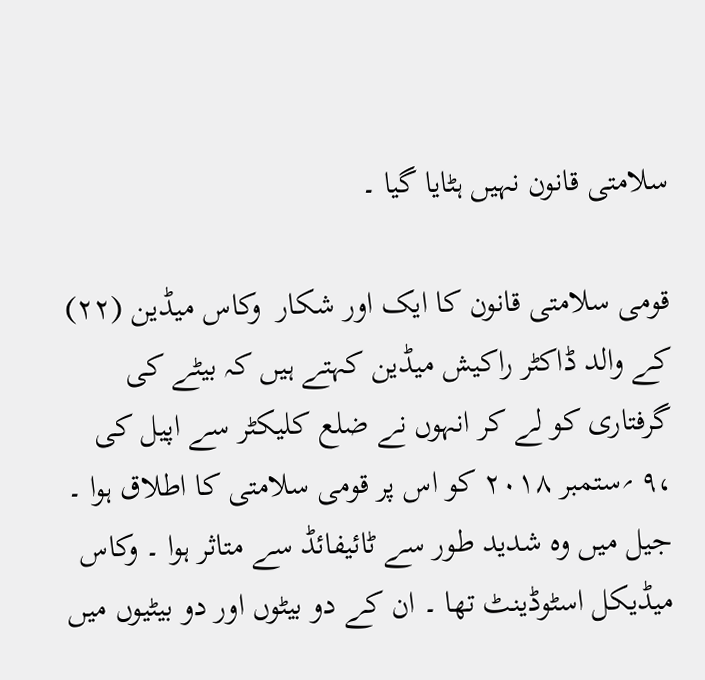سلامتی قانون نہیں ہٹایا گیا ۔

قومی سلامتی قانون کا ایک اور شکار  وکاس میڈین (۲۲) کے والد ڈاکٹر راکیش میڈین کہتے ہیں کہ بیٹے کی گرفتاری کو لے کر انہوں نے ضلع کلیکٹر سے اپیل کی ،۹ ؍ستمبر ۲۰۱۸ کو اس پر قومی سلامتی کا اطلاق ہوا ۔ جیل میں وہ شدید طور سے ٹائیفائڈ سے متاثر ہوا ۔ وکاس میڈیکل اسٹوڈینٹ تھا ۔ ان کے دو بیٹوں اور دو بیٹیوں میں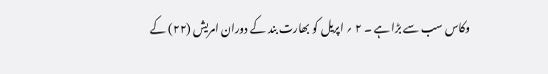وکاس سب سے بڑا ہے ۔ ۲ ؍ اپریل کو بھارت بند کے دوران امریش (۲۲) کے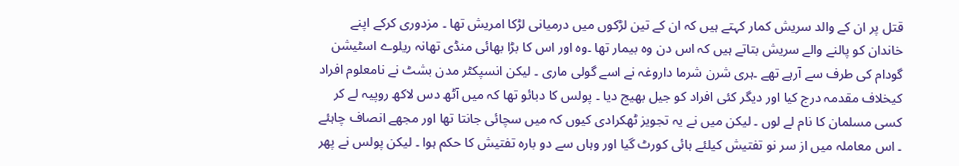قتل پر ان کے والد سریش کمار کہتے ہیں کہ ان کے تین لڑکوں میں درمیانی لڑکا امریش تھا ۔ مزدوری کرکے اپنے خاندان کو پالنے والے سریش بتاتے ہیں کہ اس دن وہ بیمار تھا ۔وہ اور اس کا بڑا بھائی منڈی تھانہ ریلوے اسٹیشن گودام کی طرف سے آرہے تھے ۔ہری شرن شرما داروغہ نے اسے گولی ماری ۔ لیکن انسپکٹر مدن بشٹ نے نامعلوم افراد کیخلاف مقدمہ درج کیا اور دیگر کئی افراد کو جیل بھیج دیا ۔ پولس کا دبائو تھا کہ میں آٹھ دس لاکھ روپیہ لے کر کسی مسلمان کا نام لے لوں ۔ لیکن میں نے یہ تجویز ٹھکرادی کیوں کہ میں سچائی جانتا تھا اور مجھے انصاف چاہئے ۔ اس معاملہ میں از سر نو تفتیش کیلئے ہائی کورٹ گیا اور وہاں سے دو بارہ تفتیش کا حکم ہوا ۔ لیکن پولس نے پھر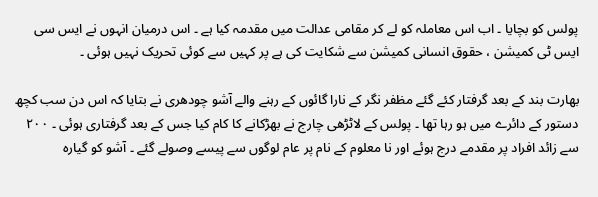پولس کو بچایا ۔ اب اس معاملہ کو لے کر مقامی عدالت میں مقدمہ کیا ہے ۔ اس درمیان انہوں نے ایس سی ایس ٹی کمیشن ، حقوق انسانی کمیشن سے شکایت کی ہے پر کہیں سے کوئی تحریک نہیں ہوئی ۔

بھارت بند کے بعد گرفتار کئے گئے مظفر نگر کے نارا گائوں کے رہنے والے آشو چودھری نے بتایا کہ اس دن سب کچھ دستور کے دائرے میں ہو رہا تھا ۔ پولس کے لاٹڑھی چارج نے بھڑکانے کا کام کیا جس کے بعد گرفتاری ہوئی ۔ ۲۰۰ سے زائد افراد پر مقدمے درج ہوئے اور نا معلوم کے نام پر عام لوگوں سے پیسے وصولے گئے ۔ آشو کو گیارہ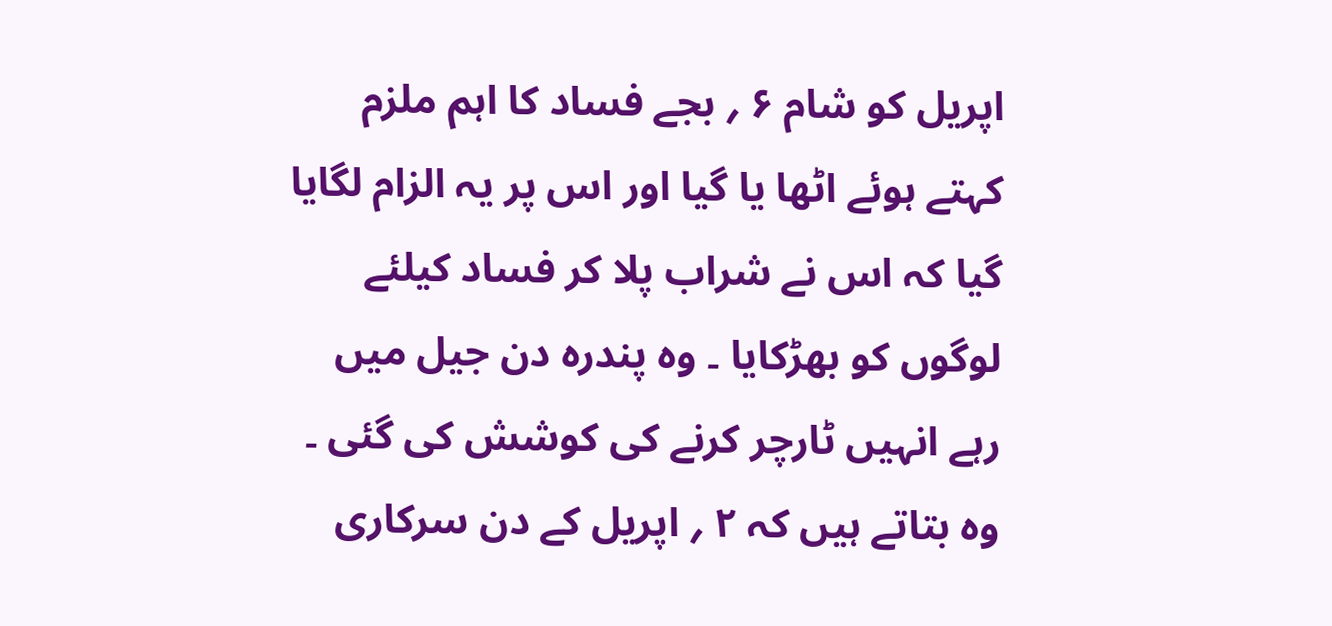اپریل کو شام ۶ ؍ بجے فساد کا اہم ملزم کہتے ہوئے اٹھا یا گیا اور اس پر یہ الزام لگایا گیا کہ اس نے شراب پلا کر فساد کیلئے لوگوں کو بھڑکایا ۔ وہ پندرہ دن جیل میں رہے انہیں ٹارچر کرنے کی کوشش کی گئی ۔ وہ بتاتے ہیں کہ ۲ ؍ اپریل کے دن سرکاری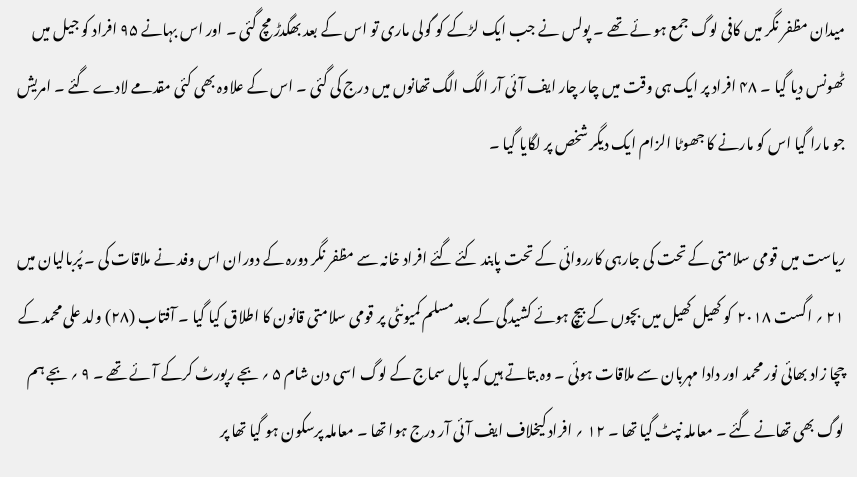میدان مظفر نگر میں کافی لوگ جمع ہو ئے تھے ۔ پولس نے جب ایک لڑکے کو گولی ماری تو اس کے بعد بھگدڑ مچ گئی ۔ اور اس بہانے ۹۵ افراد کو جیل میں ٹھونس دیا گیا ۔ ۴۸ افراد پر ایک ہی وقت میں چار چار ایف آئی آر الگ الگ تھانوں میں درج کی گئی ۔ اس کے علاوہ بھی کئی مقدمے لادے گئے ۔ امریش جو مارا گیا اس کو مارنے کا جھوٹا الزام ایک دیگر شخص پر لگایا گیا ۔

ریاست میں قومی سلامتی کے تحت کی جارہی کارروائی کے تحت پابند کئے گئے افراد خانہ سے مظفر نگر دورہ کے دوران اس وفد نے ملاقات کی ۔ پُربالیان میں ۲۱ ؍ اگست ۲۰۱۸  کو کھیل کھیل میں بچوں کے بیچ ہوئے کشیدگی کے بعد مسلم کمیونٹی پر قومی سلامتی قانون کا اطلاق کیا گیا ۔ آفتاب (۲۸) ولد علی محمد کے چچا زاد بھائی نور محمد اور دادا مہربان سے ملاقات ہوئی ۔ وہ بتاتے ہیں کہ پال سماج کے لوگ اسی دن شام ۵ ؍ بجے رپورٹ کرکے آئے تھے ۔ ۹ ؍ بجے ہم لوگ بھی تھانے گئے ۔ معاملہ نپٹ گیا تھا ۔ ۱۲ ؍ افراد کیخلاف ایف آئی آر درج ہوا تھا ۔ معاملہ پرسکون ہو گیا تھا پر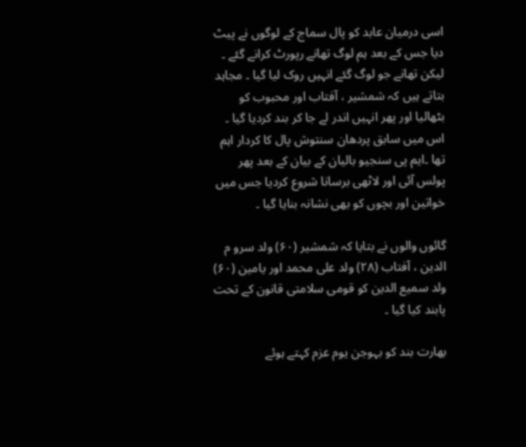اسی درمیان عابد کو پال سماج کے لوگوں نے پیٹ دیا جس کے بعد ہم لوگ تھانے رپورٹ کرانے گئے ۔ لیکن تھانے جو لوگ گئے انہیں روک لیا گیا ۔ مجاہد بتاتے ہیں کہ شمشیر ، آفتاب اور محبوب کو بٹھالیا اور پھر انہیں اندر لے جا کر بند کردیا گیا ۔ اس میں سابق پردھان سنتوش پال کا کردار اہم تھا ۔ایم پی سنجیو بالیان کے بیان کے بعد پھر پولس آئی اور لاٹھی برسانا شروع کردیا جس میں خواتین اور بچوں کو بھی نشانہ بنایا گیا ۔

گائوں والوں نے بتایا کہ شمشیر (۶۰) ولد سرو م الدین ، آفتاب (۲۸) ولد علی محمد اور یامین (۶۰) ولد سمیع الدین کو قومی سلامتی قانون کے تحت پابند کیا گیا ۔

بھارت بند کو بہوجن یوم عزم کہتے ہوئے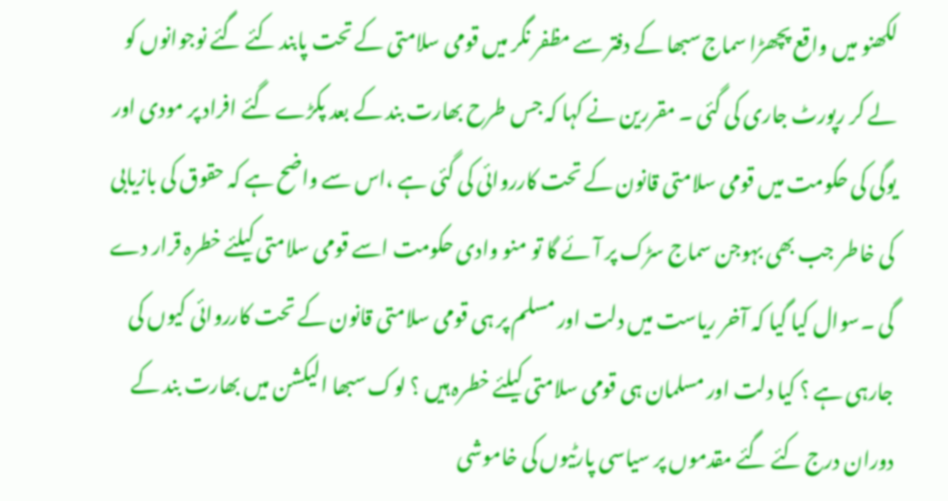لکھنو میں واقع پچھڑا سماج سبھا کے دفتر سے مظفر نگر میں قومی سلامتی کے تحت پابند کئے گئے نوجوانوں کو لے کر رپورٹ جاری کی گئی ۔ مقررین نے کہا کہ جس طرح بھارت بند کے بعد پکڑے گئے افراد پر مودی اور یوگی کی حکومت میں قومی سلامتی قانون کے تحت کارروائی کی گئی ہے ،اس سے واضح ہے کہ حقوق کی بازیابی کی خاطر جب بھی بہوجن سماج سڑک پر آئے گا تو منو وادی حکومت اسے قومی سلامتی کیلئے خطرہ قرار دے گی ۔سوال کیا گیا کہ آخر ریاست میں دلت اور مسلم پر ہی قومی سلامتی قانون کے تحت کارروائی کیوں کی جارہی ہے ؟ کیا دلت اور مسلمان ہی قومی سلامتی کیلئے خطرہ ہیں ؟ لوک سبھا الیکشن میں بھارت بند کے دوران درج کئے گئے مقدموں پر سیاسی پارٹیوں کی خاموشی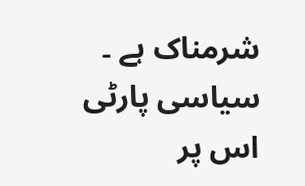شرمناک ہے ۔ سیاسی پارٹی اس پر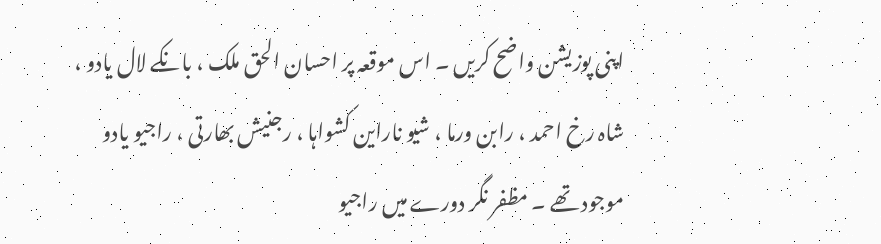اپنی پوزیشن واضح کریں ۔ اس موقعہ پر احسان الحق ملک ، بانکے لال یادو ، شاہ رخ احمد ، رابن ورما ، شیو ناراین کشواہا ، رجنیش بھارتی ، راجیو یادو موجود تھے ۔ مظفر نگر دورے میں راجیو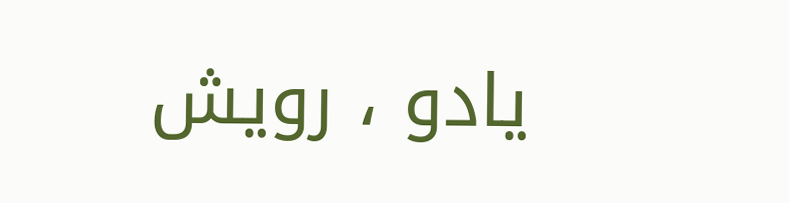یادو ، رویش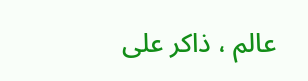عالم ، ذاکر علی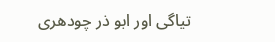تیاگی اور ابو ذر چودھری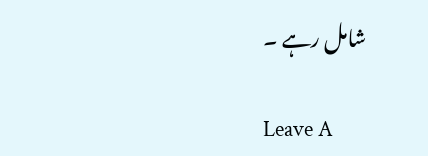شامل رہے ۔

Leave A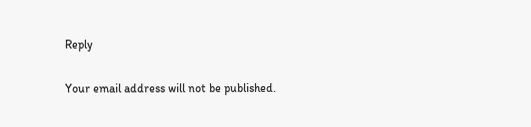Reply

Your email address will not be published.